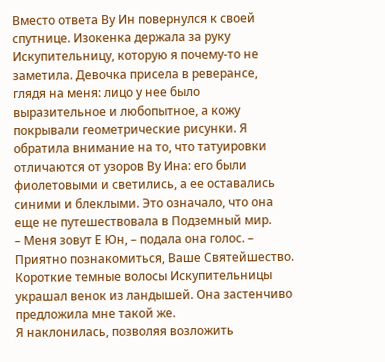Вместо ответа Ву Ин повернулся к своей спутнице. Изокенка держала за руку Искупительницу, которую я почему-то не заметила. Девочка присела в реверансе, глядя на меня: лицо у нее было выразительное и любопытное, а кожу покрывали геометрические рисунки. Я обратила внимание на то, что татуировки отличаются от узоров Ву Ина: его были фиолетовыми и светились, а ее оставались синими и блеклыми. Это означало, что она еще не путешествовала в Подземный мир.
– Меня зовут Е Юн, – подала она голос. – Приятно познакомиться, Ваше Святейшество.
Короткие темные волосы Искупительницы украшал венок из ландышей. Она застенчиво предложила мне такой же.
Я наклонилась, позволяя возложить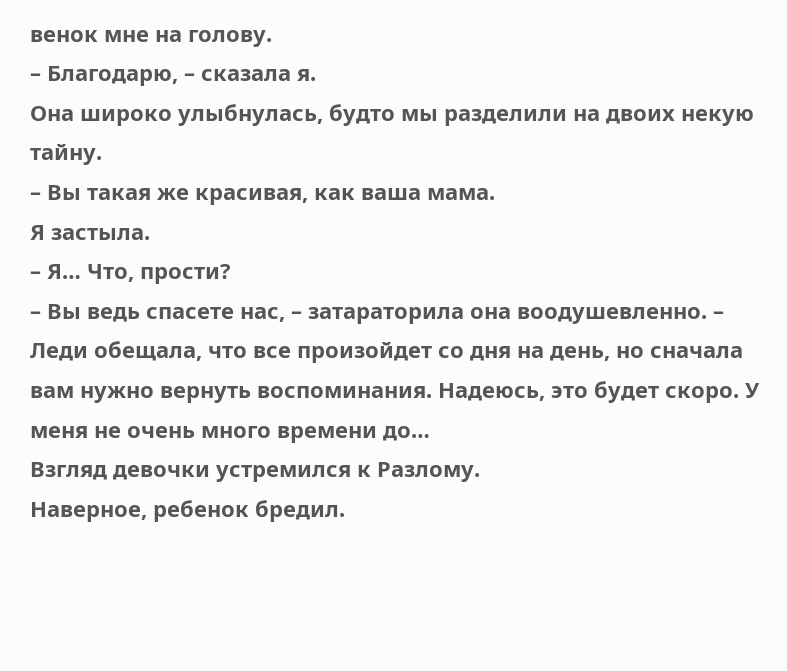венок мне на голову.
– Благодарю, – сказала я.
Она широко улыбнулась, будто мы разделили на двоих некую тайну.
– Вы такая же красивая, как ваша мама.
Я застыла.
– Я… Что, прости?
– Вы ведь спасете нас, – затараторила она воодушевленно. – Леди обещала, что все произойдет со дня на день, но сначала вам нужно вернуть воспоминания. Надеюсь, это будет скоро. У меня не очень много времени до…
Взгляд девочки устремился к Разлому.
Наверное, ребенок бредил.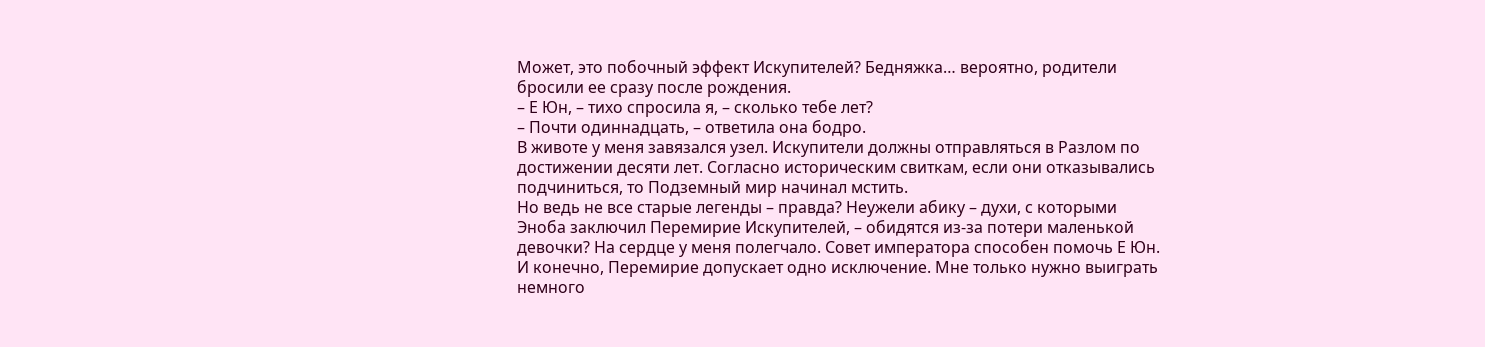Может, это побочный эффект Искупителей? Бедняжка… вероятно, родители бросили ее сразу после рождения.
– Е Юн, – тихо спросила я, – сколько тебе лет?
– Почти одиннадцать, – ответила она бодро.
В животе у меня завязался узел. Искупители должны отправляться в Разлом по достижении десяти лет. Согласно историческим свиткам, если они отказывались подчиниться, то Подземный мир начинал мстить.
Но ведь не все старые легенды – правда? Неужели абику – духи, с которыми Эноба заключил Перемирие Искупителей, – обидятся из-за потери маленькой девочки? На сердце у меня полегчало. Совет императора способен помочь Е Юн. И конечно, Перемирие допускает одно исключение. Мне только нужно выиграть немного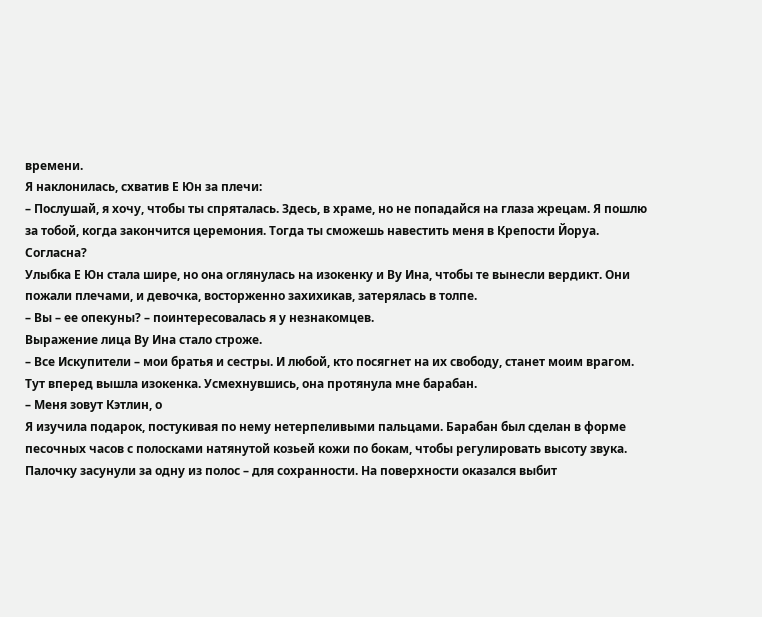времени.
Я наклонилась, схватив Е Юн за плечи:
– Послушай, я хочу, чтобы ты спряталась. Здесь, в храме, но не попадайся на глаза жрецам. Я пошлю за тобой, когда закончится церемония. Тогда ты сможешь навестить меня в Крепости Йоруа. Согласна?
Улыбка Е Юн стала шире, но она оглянулась на изокенку и Ву Ина, чтобы те вынесли вердикт. Они пожали плечами, и девочка, восторженно захихикав, затерялась в толпе.
– Вы – ее опекуны? – поинтересовалась я у незнакомцев.
Выражение лица Ву Ина стало строже.
– Все Искупители – мои братья и сестры. И любой, кто посягнет на их свободу, станет моим врагом.
Тут вперед вышла изокенка. Усмехнувшись, она протянула мне барабан.
– Меня зовут Кэтлин, о
Я изучила подарок, постукивая по нему нетерпеливыми пальцами. Барабан был сделан в форме песочных часов с полосками натянутой козьей кожи по бокам, чтобы регулировать высоту звука. Палочку засунули за одну из полос – для сохранности. На поверхности оказался выбит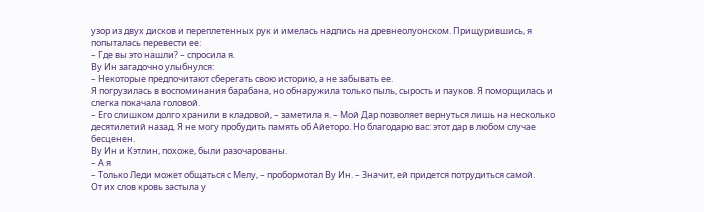узор из двух дисков и переплетенных рук и имелась надпись на древнеолуонском. Прищурившись, я попыталась перевести ее:
– Где вы это нашли? – спросила я.
Ву Ин загадочно улыбнулся:
– Некоторые предпочитают сберегать свою историю, а не забывать ее.
Я погрузилась в воспоминания барабана, но обнаружила только пыль, сырость и пауков. Я поморщилась и слегка покачала головой.
– Его слишком долго хранили в кладовой, – заметила я. – Мой Дар позволяет вернуться лишь на несколько десятилетий назад. Я не могу пробудить память об Айеторо. Но благодарю вас: этот дар в любом случае бесценен.
Ву Ин и Кэтлин, похоже, были разочарованы.
– А я
– Только Леди может общаться с Мелу, – пробормотал Ву Ин. – Значит, ей придется потрудиться самой.
От их слов кровь застыла у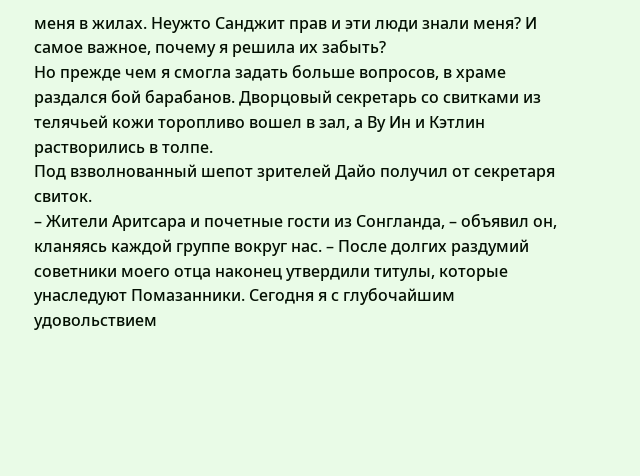меня в жилах. Неужто Санджит прав и эти люди знали меня? И самое важное, почему я решила их забыть?
Но прежде чем я смогла задать больше вопросов, в храме раздался бой барабанов. Дворцовый секретарь со свитками из телячьей кожи торопливо вошел в зал, а Ву Ин и Кэтлин растворились в толпе.
Под взволнованный шепот зрителей Дайо получил от секретаря свиток.
– Жители Аритсара и почетные гости из Сонгланда, – объявил он, кланяясь каждой группе вокруг нас. – После долгих раздумий советники моего отца наконец утвердили титулы, которые унаследуют Помазанники. Сегодня я с глубочайшим удовольствием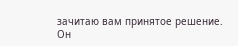зачитаю вам принятое решение.
Он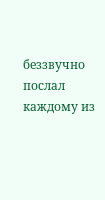беззвучно послал каждому из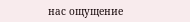нас ощущение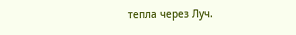тепла через Луч.